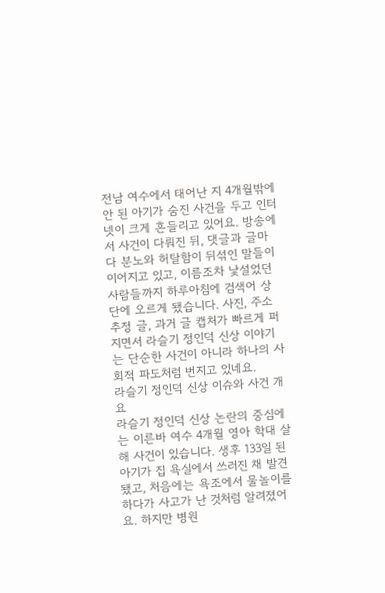전남 여수에서 태어난 지 4개월밖에 안 된 아기가 숨진 사건을 두고 인터넷이 크게 흔들리고 있어요. 방송에서 사건이 다뤄진 뒤, 댓글과 글마다 분노와 허탈함이 뒤섞인 말들이 이어지고 있고, 이름조차 낯설었던 사람들까지 하루아침에 검색어 상단에 오르게 됐습니다. 사진, 주소 추정 글, 과거 글 캡처가 빠르게 퍼지면서 라슬기 정인덕 신상 이야기는 단순한 사건이 아니라 하나의 사회적 파도처럼 번지고 있네요.
라슬기 정인덕 신상 이슈와 사건 개요
라슬기 정인덕 신상 논란의 중심에는 이른바 여수 4개월 영아 학대 살해 사건이 있습니다. 생후 133일 된 아기가 집 욕실에서 쓰러진 채 발견됐고, 처음에는 욕조에서 물놀이를 하다가 사고가 난 것처럼 알려졌어요. 하지만 병원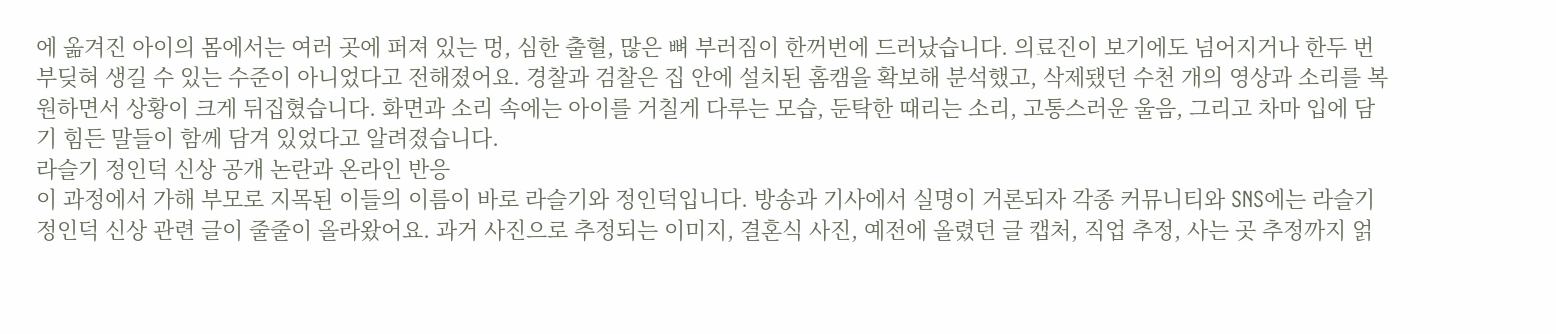에 옮겨진 아이의 몸에서는 여러 곳에 퍼져 있는 멍, 심한 출혈, 많은 뼈 부러짐이 한꺼번에 드러났습니다. 의료진이 보기에도 넘어지거나 한두 번 부딪혀 생길 수 있는 수준이 아니었다고 전해졌어요. 경찰과 검찰은 집 안에 설치된 홈캠을 확보해 분석했고, 삭제됐던 수천 개의 영상과 소리를 복원하면서 상황이 크게 뒤집혔습니다. 화면과 소리 속에는 아이를 거칠게 다루는 모습, 둔탁한 때리는 소리, 고통스러운 울음, 그리고 차마 입에 담기 힘든 말들이 함께 담겨 있었다고 알려졌습니다.
라슬기 정인덕 신상 공개 논란과 온라인 반응
이 과정에서 가해 부모로 지목된 이들의 이름이 바로 라슬기와 정인덕입니다. 방송과 기사에서 실명이 거론되자 각종 커뮤니티와 SNS에는 라슬기 정인덕 신상 관련 글이 줄줄이 올라왔어요. 과거 사진으로 추정되는 이미지, 결혼식 사진, 예전에 올렸던 글 캡처, 직업 추정, 사는 곳 추정까지 얽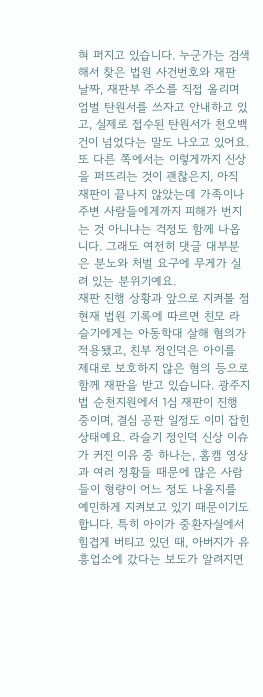혀 퍼지고 있습니다. 누군가는 검색해서 찾은 법원 사건번호와 재판 날짜, 재판부 주소를 직접 올리며 엄벌 탄원서를 쓰자고 안내하고 있고, 실제로 접수된 탄원서가 천오백 건이 넘었다는 말도 나오고 있어요. 또 다른 쪽에서는 이렇게까지 신상을 퍼뜨리는 것이 괜찮은지, 아직 재판이 끝나지 않았는데 가족이나 주변 사람들에게까지 피해가 번지는 것 아니냐는 걱정도 함께 나옵니다. 그래도 여전히 댓글 대부분은 분노와 처벌 요구에 무게가 실려 있는 분위기예요.
재판 진행 상황과 앞으로 지켜볼 점
현재 법원 기록에 따르면 친모 라슬기에게는 아동학대 살해 혐의가 적용됐고, 친부 정인덕은 아이를 제대로 보호하지 않은 혐의 등으로 함께 재판을 받고 있습니다. 광주지법 순천지원에서 1심 재판이 진행 중이며, 결심 공판 일정도 이미 잡힌 상태예요. 라슬기 정인덕 신상 이슈가 커진 이유 중 하나는, 홈캠 영상과 여러 정황들 때문에 많은 사람들이 형량이 어느 정도 나올지를 예민하게 지켜보고 있기 때문이기도 합니다. 특히 아이가 중환자실에서 힘겹게 버티고 있던 때, 아버지가 유흥업소에 갔다는 보도가 알려지면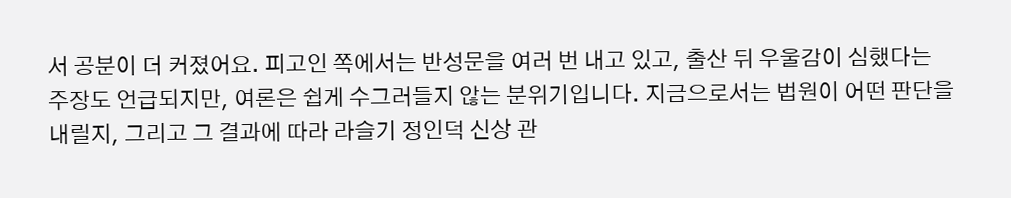서 공분이 더 커졌어요. 피고인 쪽에서는 반성문을 여러 번 내고 있고, 출산 뒤 우울감이 심했다는 주장도 언급되지만, 여론은 쉽게 수그러들지 않는 분위기입니다. 지금으로서는 법원이 어떤 판단을 내릴지, 그리고 그 결과에 따라 라슬기 정인덕 신상 관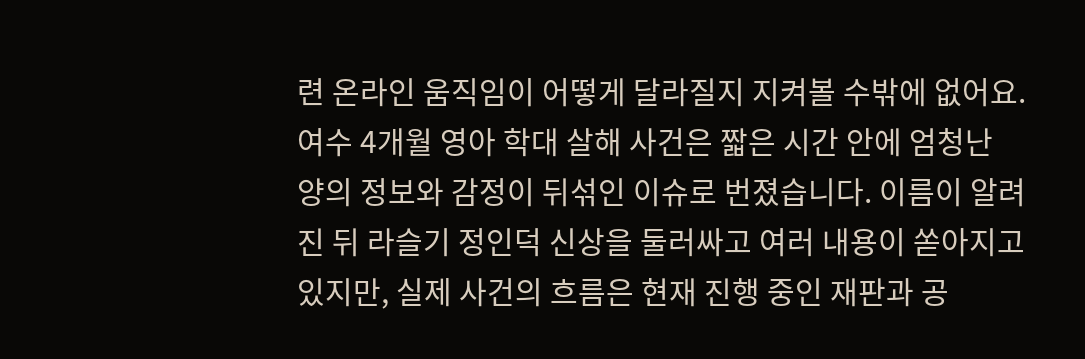련 온라인 움직임이 어떻게 달라질지 지켜볼 수밖에 없어요.
여수 4개월 영아 학대 살해 사건은 짧은 시간 안에 엄청난 양의 정보와 감정이 뒤섞인 이슈로 번졌습니다. 이름이 알려진 뒤 라슬기 정인덕 신상을 둘러싸고 여러 내용이 쏟아지고 있지만, 실제 사건의 흐름은 현재 진행 중인 재판과 공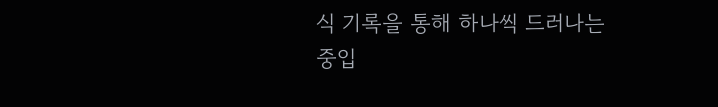식 기록을 통해 하나씩 드러나는 중입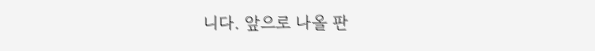니다. 앞으로 나올 판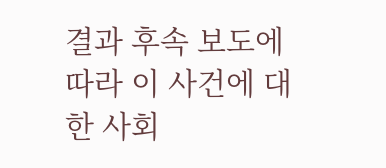결과 후속 보도에 따라 이 사건에 대한 사회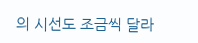의 시선도 조금씩 달라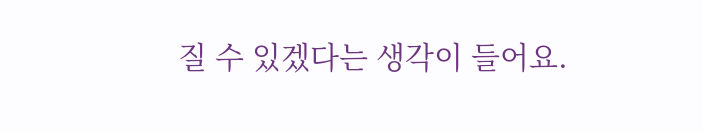질 수 있겠다는 생각이 들어요.